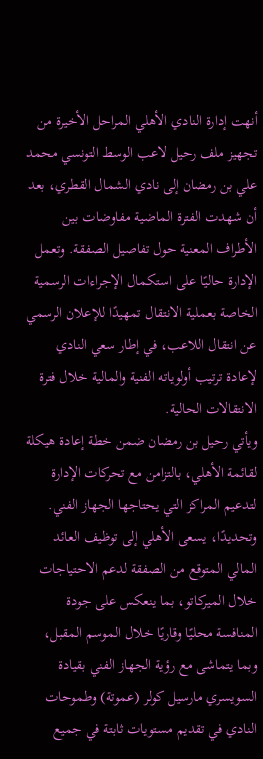أنهت إدارة النادي الأهلي المراحل الأخيرة من تجهيز ملف رحيل لاعب الوسط التونسي محمد علي بن رمضان إلى نادي الشمال القطري، بعد أن شهدت الفترة الماضية مفاوضات بين الأطراف المعنية حول تفاصيل الصفقة. وتعمل الإدارة حاليًا على استكمال الإجراءات الرسمية الخاصة بعملية الانتقال تمهيدًا للإعلان الرسمي عن انتقال اللاعب، في إطار سعي النادي لإعادة ترتيب أولوياته الفنية والمالية خلال فترة الانتقالات الحالية.
ويأتي رحيل بن رمضان ضمن خطة إعادة هيكلة لقائمة الأهلي، بالتزامن مع تحركات الإدارة لتدعيم المراكز التي يحتاجها الجهاز الفني. وتحديدًا، يسعى الأهلي إلى توظيف العائد المالي المتوقع من الصفقة لدعم الاحتياجات خلال الميركاتو، بما ينعكس على جودة المنافسة محليًا وقاريًا خلال الموسم المقبل، وبما يتماشى مع رؤية الجهاز الفني بقيادة السويسري مارسيل كولر (عموتة) وطموحات النادي في تقديم مستويات ثابتة في جميع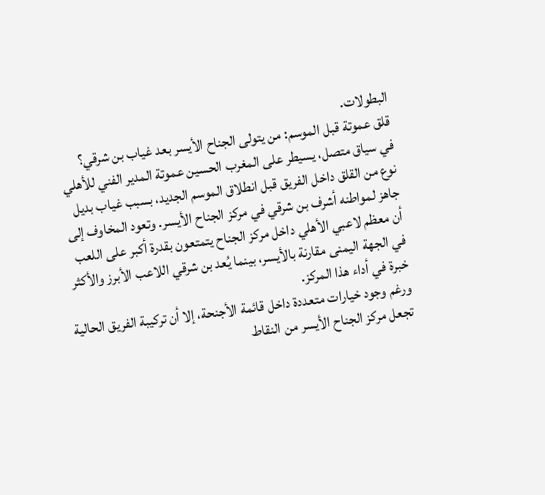البطولات.
قلق عموتة قبل الموسم: من يتولى الجناح الأيسر بعد غياب بن شرقي؟
في سياق متصل، يسيطر على المغرب الحسين عموتة المدير الفني للأهلي نوع من القلق داخل الفريق قبل انطلاق الموسم الجديد، بسبب غياب بديل جاهز لمواطنه أشرف بن شرقي في مركز الجناح الأيسر. وتعود المخاوف إلى أن معظم لاعبي الأهلي داخل مركز الجناح يتمتعون بقدرة أكبر على اللعب في الجهة اليمنى مقارنة بالأيسر، بينما يُعد بن شرقي اللاعب الأبرز والأكثر خبرة في أداء هذا المركز.
ورغم وجود خيارات متعددة داخل قائمة الأجنحة، إلا أن تركيبة الفريق الحالية تجعل مركز الجناح الأيسر من النقاط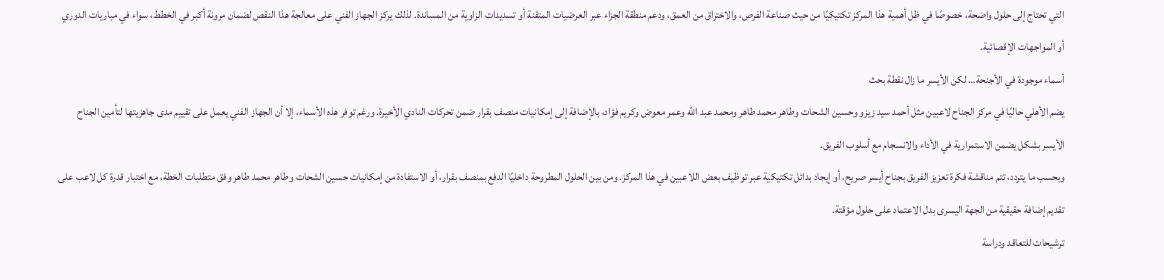التي تحتاج إلى حلول واضحة، خصوصًا في ظل أهمية هذا المركز تكتيكيًا من حيث صناعة الفرص، والاختراق من العمق، ودعم منطقة الجزاء عبر العرضيات المتقنة أو تسديدات الزاوية من المساندة. لذلك يركز الجهاز الفني على معالجة هذا النقص لضمان مرونة أكبر في الخطط، سواء في مباريات الدوري أو المواجهات الإقصائية.
أسماء موجودة في الأجنحة… لكن الأيسر ما زال نقطة بحث
يضم الأهلي حاليًا في مركز الجناح لاعبين مثل أحمد سيد زيزو وحسين الشحات وطاهر محمد طاهر ومحمد عبد الله وعمر معوض وكريم فؤاد، بالإضافة إلى إمكانيات منصف بقرار ضمن تحركات النادي الأخيرة. ورغم توفر هذه الأسماء، إلا أن الجهاز الفني يعمل على تقييم مدى جاهزيتها لتأمين الجناح الأيسر بشكل يضمن الاستمرارية في الأداء والانسجام مع أسلوب الفريق.
وبحسب ما يتردد، تتم مناقشة فكرة تعزيز الفريق بجناح أيسر صريح، أو إيجاد بدائل تكتيكية عبر توظيف بعض اللاعبين في هذا المركز. ومن بين الحلول المطروحة داخليًا الدفع بمنصف بقرار، أو الاستفادة من إمكانيات حسين الشحات وطاهر محمد طاهر وفق متطلبات الخطة، مع اختبار قدرة كل لاعب على تقديم إضافة حقيقية من الجهة اليسرى بدل الاعتماد على حلول مؤقتة.
ترشيحات للتعاقد ودراسة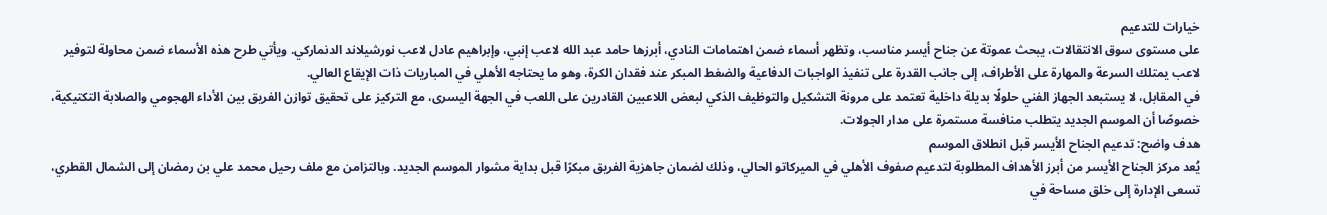خيارات للتدعيم
على مستوى سوق الانتقالات، يبحث عموتة عن جناح أيسر مناسب، وتظهر أسماء ضمن اهتمامات النادي، أبرزها حامد عبد الله لاعب إنبي، وإبراهيم عادل لاعب نورشيلاند الدنماركي. ويأتي طرح هذه الأسماء ضمن محاولة لتوفير لاعب يمتلك السرعة والمهارة على الأطراف، إلى جانب القدرة على تنفيذ الواجبات الدفاعية والضغط المبكر عند فقدان الكرة، وهو ما يحتاجه الأهلي في المباريات ذات الإيقاع العالي.
في المقابل، لا يستبعد الجهاز الفني حلولًا بديلة داخلية تعتمد على مرونة التشكيل والتوظيف الذكي لبعض اللاعبين القادرين على اللعب في الجهة اليسرى، مع التركيز على تحقيق توازن الفريق بين الأداء الهجومي والصلابة التكتيكية، خصوصًا أن الموسم الجديد يتطلب منافسة مستمرة على مدار الجولات.
هدف واضح: تدعيم الجناح الأيسر قبل انطلاق الموسم
يُعد مركز الجناح الأيسر من أبرز الأهداف المطلوبة لتدعيم صفوف الأهلي في الميركاتو الحالي، وذلك لضمان جاهزية الفريق مبكرًا قبل بداية مشوار الموسم الجديد. وبالتزامن مع ملف رحيل محمد علي بن رمضان إلى الشمال القطري، تسعى الإدارة إلى خلق مساحة في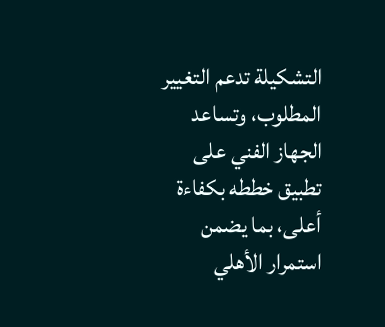التشكيلة تدعم التغيير المطلوب، وتساعد الجهاز الفني على تطبيق خططه بكفاءة أعلى، بما يضمن استمرار الأهلي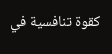كقوة تنافسية في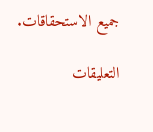جميع الاستحقاقات.

التعليقات